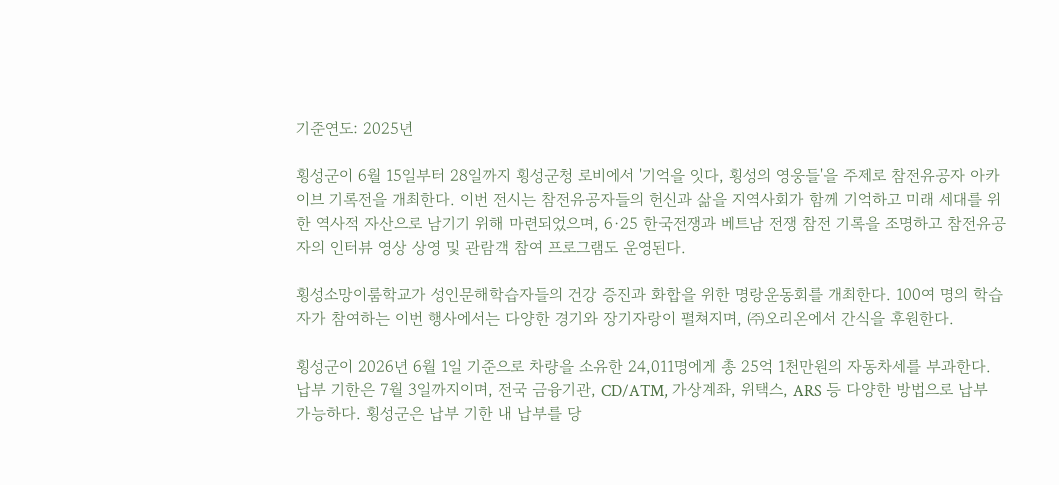기준연도: 2025년

횡성군이 6월 15일부터 28일까지 횡성군청 로비에서 '기억을 잇다, 횡성의 영웅들'을 주제로 참전유공자 아카이브 기록전을 개최한다. 이번 전시는 참전유공자들의 헌신과 삶을 지역사회가 함께 기억하고 미래 세대를 위한 역사적 자산으로 남기기 위해 마련되었으며, 6·25 한국전쟁과 베트남 전쟁 참전 기록을 조명하고 참전유공자의 인터뷰 영상 상영 및 관람객 참여 프로그램도 운영된다.

횡성소망이룸학교가 성인문해학습자들의 건강 증진과 화합을 위한 명랑운동회를 개최한다. 100여 명의 학습자가 참여하는 이번 행사에서는 다양한 경기와 장기자랑이 펼쳐지며, ㈜오리온에서 간식을 후원한다.

횡성군이 2026년 6월 1일 기준으로 차량을 소유한 24,011명에게 총 25억 1천만원의 자동차세를 부과한다. 납부 기한은 7월 3일까지이며, 전국 금융기관, CD/ATM, 가상계좌, 위택스, ARS 등 다양한 방법으로 납부 가능하다. 횡성군은 납부 기한 내 납부를 당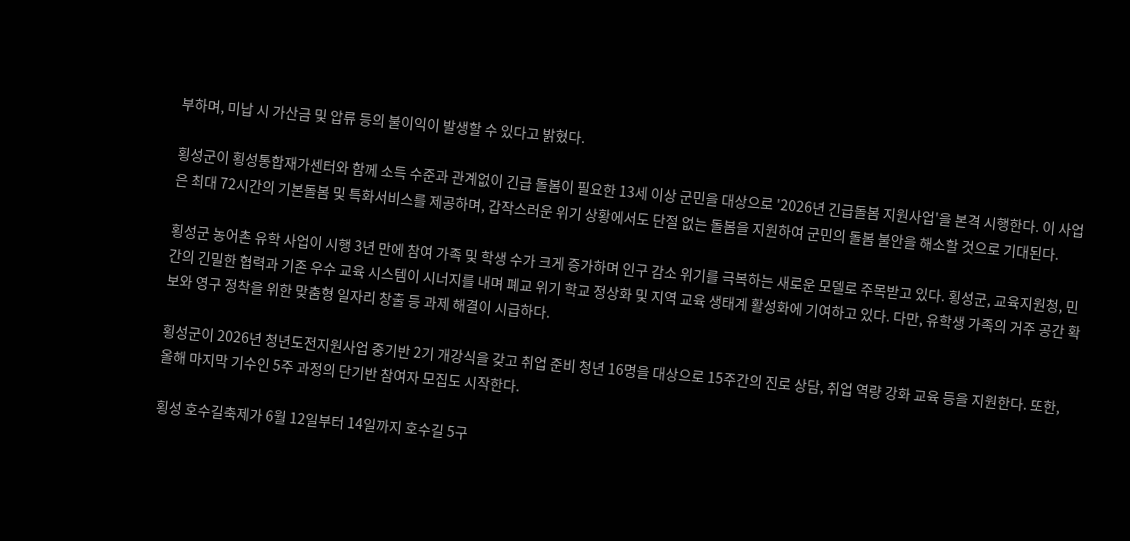부하며, 미납 시 가산금 및 압류 등의 불이익이 발생할 수 있다고 밝혔다.

횡성군이 횡성통합재가센터와 함께 소득 수준과 관계없이 긴급 돌봄이 필요한 13세 이상 군민을 대상으로 '2026년 긴급돌봄 지원사업'을 본격 시행한다. 이 사업은 최대 72시간의 기본돌봄 및 특화서비스를 제공하며, 갑작스러운 위기 상황에서도 단절 없는 돌봄을 지원하여 군민의 돌봄 불안을 해소할 것으로 기대된다.

횡성군 농어촌 유학 사업이 시행 3년 만에 참여 가족 및 학생 수가 크게 증가하며 인구 감소 위기를 극복하는 새로운 모델로 주목받고 있다. 횡성군, 교육지원청, 민간의 긴밀한 협력과 기존 우수 교육 시스템이 시너지를 내며 폐교 위기 학교 정상화 및 지역 교육 생태계 활성화에 기여하고 있다. 다만, 유학생 가족의 거주 공간 확보와 영구 정착을 위한 맞춤형 일자리 창출 등 과제 해결이 시급하다.

횡성군이 2026년 청년도전지원사업 중기반 2기 개강식을 갖고 취업 준비 청년 16명을 대상으로 15주간의 진로 상담, 취업 역량 강화 교육 등을 지원한다. 또한, 올해 마지막 기수인 5주 과정의 단기반 참여자 모집도 시작한다.

횡성 호수길축제가 6월 12일부터 14일까지 호수길 5구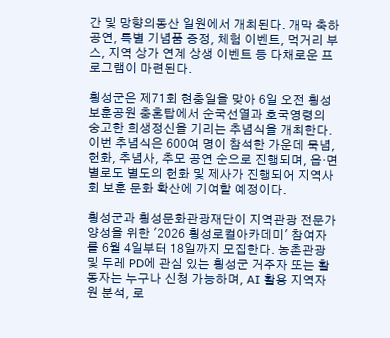간 및 망향의동산 일원에서 개최된다. 개막 축하공연, 특별 기념품 증정, 체험 이벤트, 먹거리 부스, 지역 상가 연계 상생 이벤트 등 다채로운 프로그램이 마련된다.

횡성군은 제71회 현충일을 맞아 6일 오전 횡성보훈공원 충혼탑에서 순국선열과 호국영령의 숭고한 희생정신을 기리는 추념식을 개최한다. 이번 추념식은 600여 명이 참석한 가운데 묵념, 헌화, 추념사, 추모 공연 순으로 진행되며, 읍·면별로도 별도의 헌화 및 제사가 진행되어 지역사회 보훈 문화 확산에 기여할 예정이다.

횡성군과 횡성문화관광재단이 지역관광 전문가 양성을 위한 '2026 횡성로컬아카데미' 참여자를 6월 4일부터 18일까지 모집한다. 농촌관광 및 두레 PD에 관심 있는 횡성군 거주자 또는 활동자는 누구나 신청 가능하며, AI 활용 지역자원 분석, 로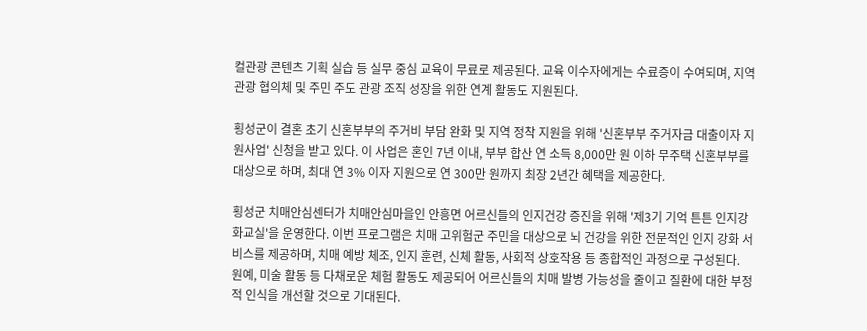컬관광 콘텐츠 기획 실습 등 실무 중심 교육이 무료로 제공된다. 교육 이수자에게는 수료증이 수여되며, 지역관광 협의체 및 주민 주도 관광 조직 성장을 위한 연계 활동도 지원된다.

횡성군이 결혼 초기 신혼부부의 주거비 부담 완화 및 지역 정착 지원을 위해 '신혼부부 주거자금 대출이자 지원사업' 신청을 받고 있다. 이 사업은 혼인 7년 이내, 부부 합산 연 소득 8,000만 원 이하 무주택 신혼부부를 대상으로 하며, 최대 연 3% 이자 지원으로 연 300만 원까지 최장 2년간 혜택을 제공한다.

횡성군 치매안심센터가 치매안심마을인 안흥면 어르신들의 인지건강 증진을 위해 '제3기 기억 튼튼 인지강화교실'을 운영한다. 이번 프로그램은 치매 고위험군 주민을 대상으로 뇌 건강을 위한 전문적인 인지 강화 서비스를 제공하며, 치매 예방 체조, 인지 훈련, 신체 활동, 사회적 상호작용 등 종합적인 과정으로 구성된다. 원예, 미술 활동 등 다채로운 체험 활동도 제공되어 어르신들의 치매 발병 가능성을 줄이고 질환에 대한 부정적 인식을 개선할 것으로 기대된다.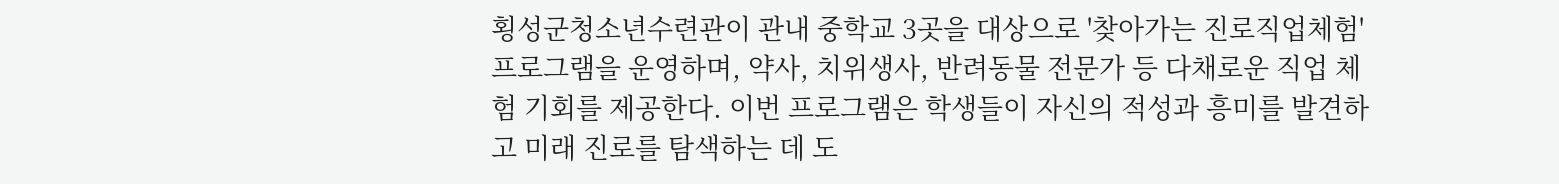횡성군청소년수련관이 관내 중학교 3곳을 대상으로 '찾아가는 진로직업체험' 프로그램을 운영하며, 약사, 치위생사, 반려동물 전문가 등 다채로운 직업 체험 기회를 제공한다. 이번 프로그램은 학생들이 자신의 적성과 흥미를 발견하고 미래 진로를 탐색하는 데 도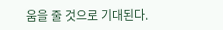움을 줄 것으로 기대된다.